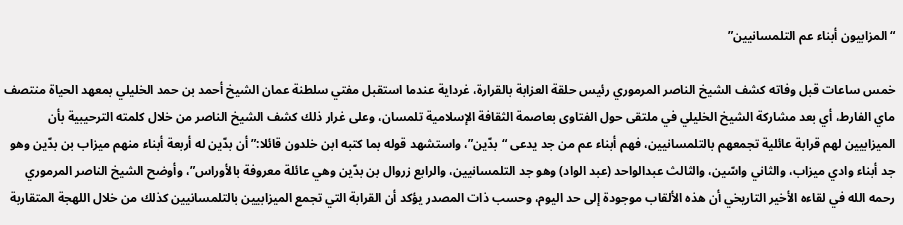“المزابيون أبناء عم التلمسانيين”

خمس ساعات قبل وفاته كشف الشيخ الناصر المرموري رئيس حلقة العزابة بالقرارة، غرداية عندما استقبل مفتي سلطنة عمان الشيخ أحمد بن حمد الخليلي بمعهد الحياة منتصف ماي الفارط، أي بعد مشاركة الشيخ الخليلي في ملتقى حول الفتاوى بعاصمة الثقافة الإسلامية تلمسان، وعلى غرار ذلك كشف الشيخ الناصر من خلال كلمته الترحيبية بأن الميزابيين لهم قرابة عائلية تجمعهم بالتلمسانيين، فهم أبناء عم من جد يدعى “بدّين”، واستشهد قوله بما كتبه ابن خلدون قائلا:” أن بدّين له أربعة أبناء منهم ميزاب بن بدّين وهو جد أبناء وادي ميزاب، والثاني واسّين، والثالث عبدالواحد (عبد الواد) وهو جد التلمسانيين، والرابع زروال بن بدّين وهي عائلة معروفة بالأوراس”، وأوضح الشيخ الناصر المرموري رحمه الله في لقاءه الأخير التاريخي أن هذه الألقاب موجودة إلى حد اليوم، وحسب ذات المصدر يؤكد أن القرابة التي تجمع الميزابيين بالتلمسانيين كذلك من خلال اللهجة المتقاربة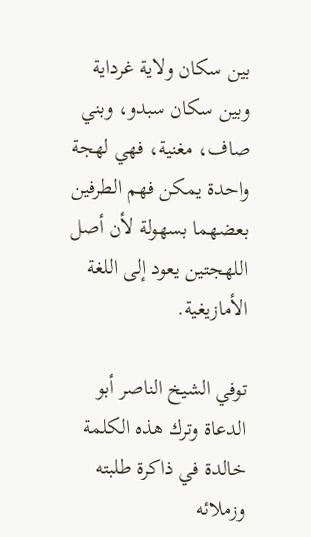بين سكان ولاية غرداية وبين سكان سبدو، وبني صاف، مغنية، فهي لهجة واحدة يمكن فهم الطرفين بعضهما بسهولة لأن أصل اللهجتين يعود إلى اللغة الأمازيغية.

توفي الشيخ الناصر أبو الدعاة وترك هذه الكلمة خالدة في ذاكرة طلبته وزملائه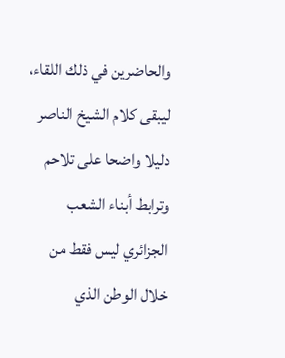والحاضرين في ذلك اللقاء، ليبقى كلام الشيخ الناصر دليلا واضحا على تلاحم وترابط أبناء الشعب الجزائري ليس فقط من خلال الوطن الذي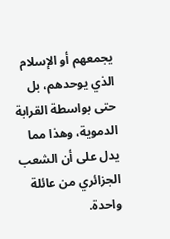يجمعهم أو الإسلام الذي يوحدهم، بل حتى بواسطة القرابة الدموية، وهذا مما يدل على أن الشعب الجزائري من عائلة واحدة.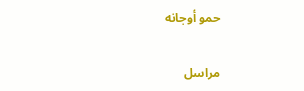حمو أوجانه

مراسل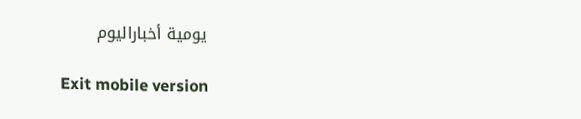يومية أخباراليوم

Exit mobile version